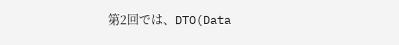第2回では、DTO(Data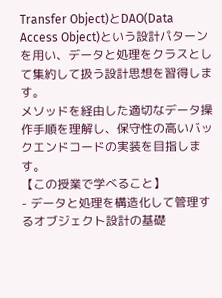Transfer Object)とDAO(Data Access Object)という設計パターンを用い、データと処理をクラスとして集約して扱う設計思想を習得します。
メソッドを経由した適切なデータ操作手順を理解し、保守性の高いバックエンドコードの実装を目指します。
【この授業で学べること】
- データと処理を構造化して管理するオブジェクト設計の基礎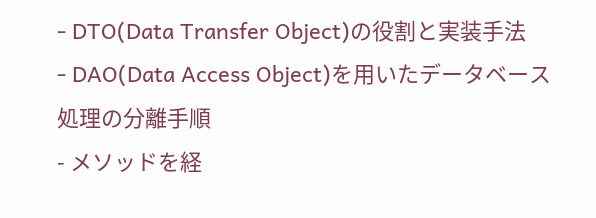- DTO(Data Transfer Object)の役割と実装手法
- DAO(Data Access Object)を用いたデータベース処理の分離手順
- メソッドを経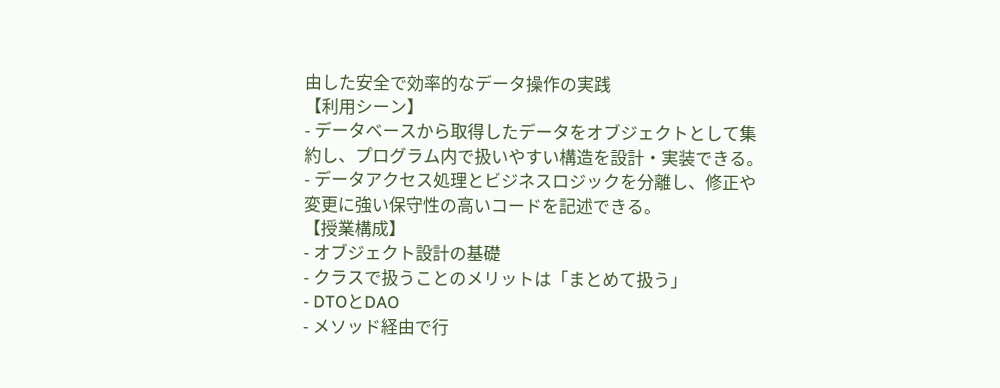由した安全で効率的なデータ操作の実践
【利用シーン】
- データベースから取得したデータをオブジェクトとして集約し、プログラム内で扱いやすい構造を設計・実装できる。
- データアクセス処理とビジネスロジックを分離し、修正や変更に強い保守性の高いコードを記述できる。
【授業構成】
- オブジェクト設計の基礎
- クラスで扱うことのメリットは「まとめて扱う」
- DTOとDAO
- メソッド経由で行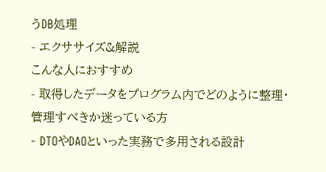うDB処理
- エクササイズ&解説
こんな人におすすめ
- 取得したデータをプログラム内でどのように整理・管理すべきか迷っている方
- DTOやDAOといった実務で多用される設計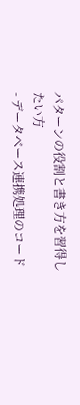パターンの役割と書き方を習得したい方
- データベース連携処理のコード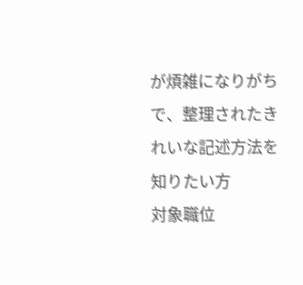が煩雑になりがちで、整理されたきれいな記述方法を知りたい方
対象職位